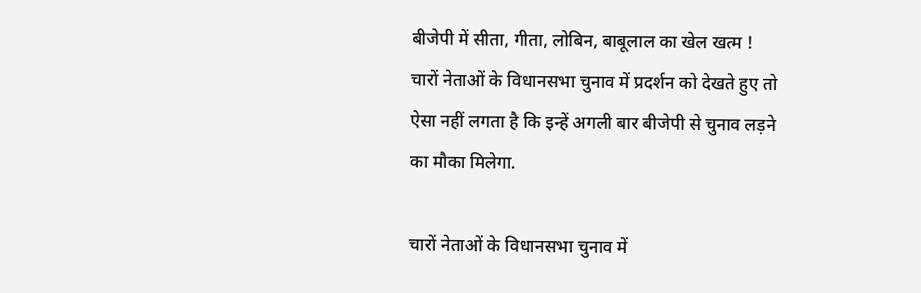बीजेपी में सीता, गीता, लोबिन, बाबूलाल का खेल खत्म !
चारों नेताओं के विधानसभा चुनाव में प्रदर्शन को देखते हुए तो ऐसा नहीं लगता है कि इन्हें अगली बार बीजेपी से चुनाव लड़ने का मौका मिलेगा.

चारों नेताओं के विधानसभा चुनाव में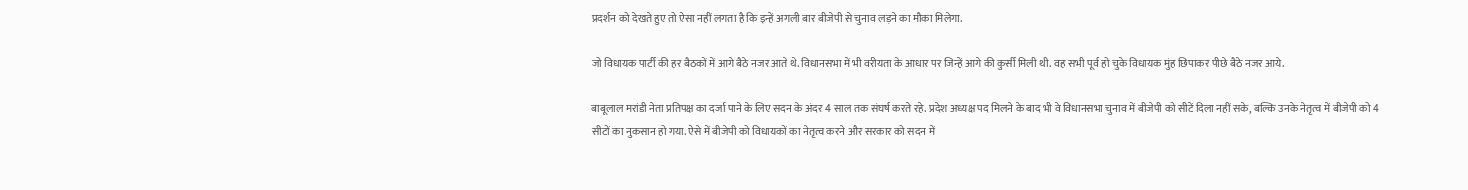प्रदर्शन को देखते हुए तो ऐसा नहीं लगता है कि इन्हें अगली बार बीजेपी से चुनाव लड़ने का मौका मिलेगा.

जो विधायक पार्टी की हर बैठकों में आगे बैठे नजर आते थे. विधानसभा में भी वरीयता के आधार पर जिन्हें आगे की कुर्सी मिली थी. वह सभी पूर्व हो चुके विधायक मुंह छिपाकर पीछे बैठे नजर आये.

बाबूलाल मरांडी नेता प्रतिपक्ष का दर्जा पाने के लिए सदन के अंदर 4 साल तक संघर्ष करते रहे. प्रदेश अध्यक्ष पद मिलने के बाद भी वे विधानसभा चुनाव में बीजेपी को सीटें दिला नहीं सके, बल्कि उनके नेतृत्व में बीजेपी को 4 सीटों का नुकसान हो गया. ऐसे में बीजेपी को विधायकों का नेतृत्व करने और सरकार को सदन में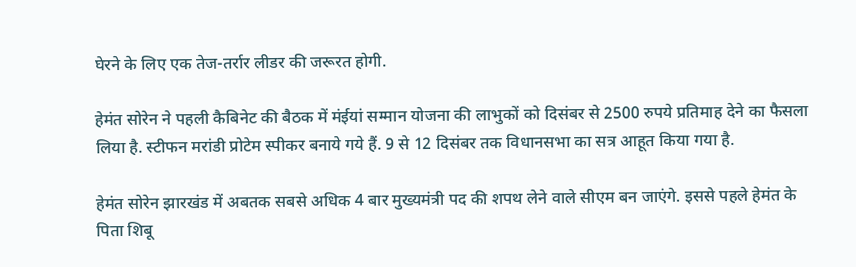घेरने के लिए एक तेज-तर्रार लीडर की जरूरत होगी.

हेमंत सोरेन ने पहली कैबिनेट की बैठक में मंईयां सम्मान योजना की लाभुकों को दिसंबर से 2500 रुपये प्रतिमाह देने का फैसला लिया है. स्टीफन मरांडी प्रोटेम स्पीकर बनाये गये हैं. 9 से 12 दिसंबर तक विधानसभा का सत्र आहूत किया गया है.

हेमंत सोरेन झारखंड में अबतक सबसे अधिक 4 बार मुख्यमंत्री पद की शपथ लेने वाले सीएम बन जाएंगे. इससे पहले हेमंत के पिता शिबू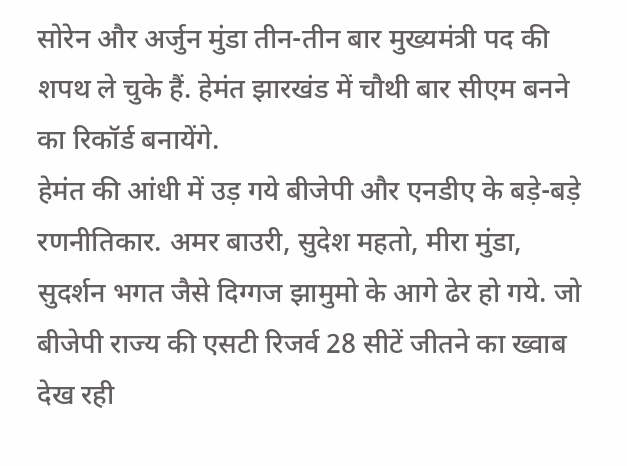सोरेन और अर्जुन मुंडा तीन-तीन बार मुख्यमंत्री पद की शपथ ले चुके हैं. हेमंत झारखंड में चौथी बार सीएम बनने का रिकॉर्ड बनायेंगे.
हेमंत की आंधी में उड़ गये बीजेपी और एनडीए के बड़े-बड़े रणनीतिकार. अमर बाउरी, सुदेश महतो, मीरा मुंडा, सुदर्शन भगत जैसे दिग्गज झामुमो के आगे ढेर हो गये. जो बीजेपी राज्य की एसटी रिजर्व 28 सीटें जीतने का ख्वाब देख रही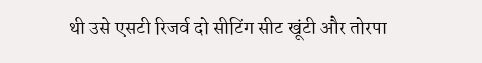थी उसे एसटी रिजर्व दो सीटिंग सीट खूंटी और तोरपा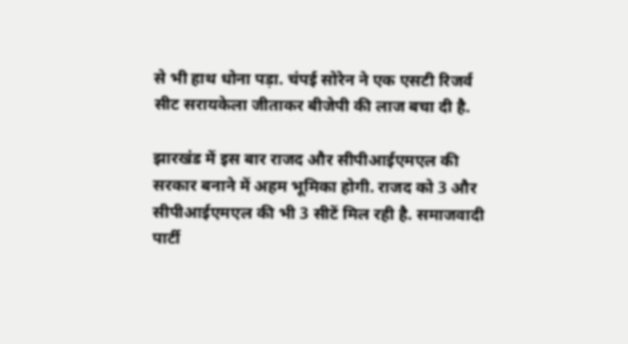से भी हाथ धोना पड़ा. चंपई सोरेन ने एक एसटी रिजर्व सीट सरायकेला जीताकर बीजेपी की लाज बचा दी है.

झारखंड में इस बार राजद और सीपीआईएमएल की सरकार बनाने में अहम भूमिका होगी. राजद को 3 और सीपीआईएमएल की भी 3 सीटें मिल रही है. समाजवादी पार्टी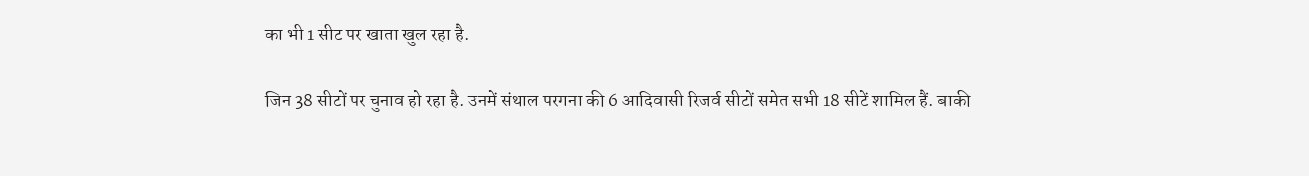का भी 1 सीट पर खाता खुल रहा है.

जिन 38 सीटों पर चुनाव हो रहा है. उनमें संथाल परगना की 6 आदिवासी रिजर्व सीटों समेत सभी 18 सीटें शामिल हैं. बाकी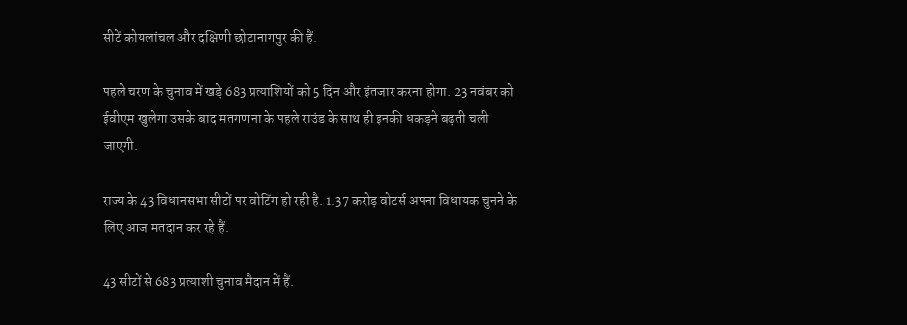सीटें कोयलांचल और दक्षिणी छोटानागपुर की हैं.

पहले चरण के चुनाव में खड़े 683 प्रत्याशियों को 5 दिन और इंतजार करना होगा. 23 नवंबर को ईवीएम खुलेगा उसके बाद मतगणना के पहले राउंड के साथ ही इनकी धकड़ने बढ़ती चली जाएगी.

राज्य के 43 विधानसभा सीटों पर वोटिंग हो रही है. 1.37 करोड़ वोटर्स अपना विधायक चुनने के लिए आज मतदान कर रहे हैं.

43 सीटों से 683 प्रत्याशी चुनाव मैदान में हैं.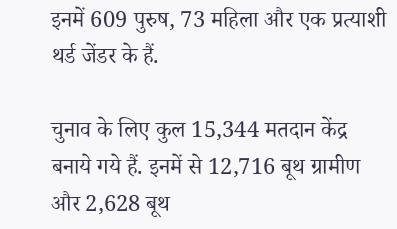इनमें 609 पुरुष, 73 महिला और एक प्रत्याशी थर्ड जेंडर के हैं.

चुनाव के लिए कुल 15,344 मतदान केंद्र बनाये गये हैं. इनमें से 12,716 बूथ ग्रामीण और 2,628 बूथ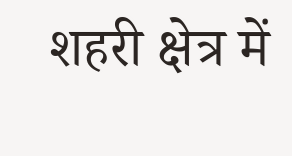शहरी क्षेत्र में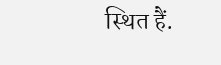स्थित हैं.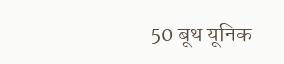50 बूथ यूनिक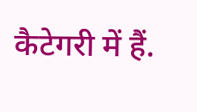कैटेगरी में हैं.